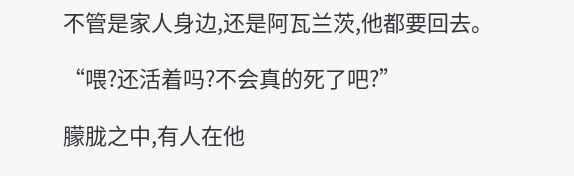不管是家人身边,还是阿瓦兰茨,他都要回去。

“喂?还活着吗?不会真的死了吧?”

朦胧之中,有人在他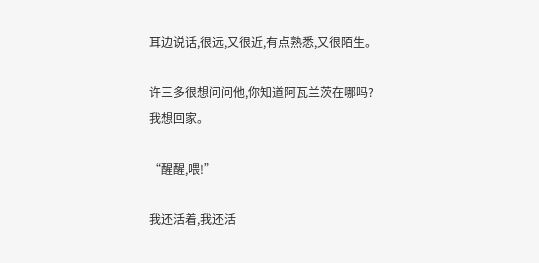耳边说话,很远,又很近,有点熟悉,又很陌生。

许三多很想问问他,你知道阿瓦兰茨在哪吗?我想回家。

“醒醒,喂!”

我还活着,我还活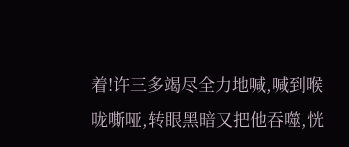着!许三多竭尽全力地喊,喊到喉咙嘶哑,转眼黑暗又把他吞噬,恍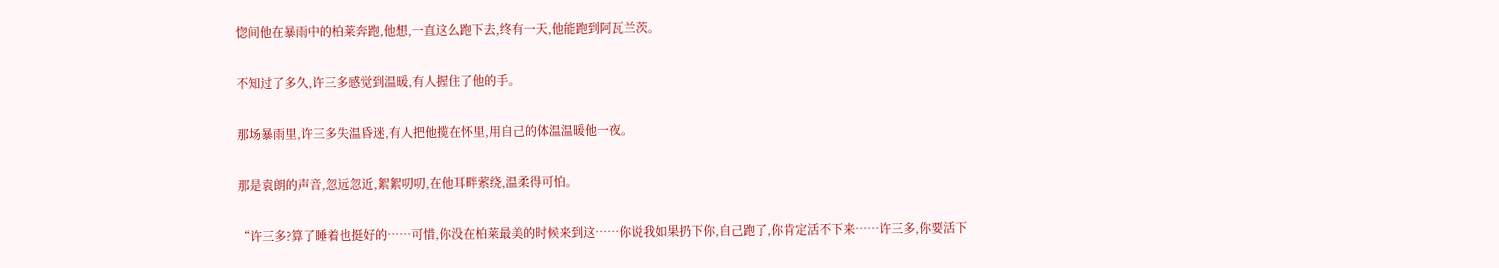惚间他在暴雨中的柏莱奔跑,他想,一直这么跑下去,终有一天,他能跑到阿瓦兰茨。

不知过了多久,许三多感觉到温暖,有人握住了他的手。

那场暴雨里,许三多失温昏迷,有人把他揽在怀里,用自己的体温温暖他一夜。

那是袁朗的声音,忽远忽近,絮絮叨叨,在他耳畔萦绕,温柔得可怕。

“许三多?算了睡着也挺好的……可惜,你没在柏莱最美的时候来到这……你说我如果扔下你,自己跑了,你肯定活不下来……许三多,你要活下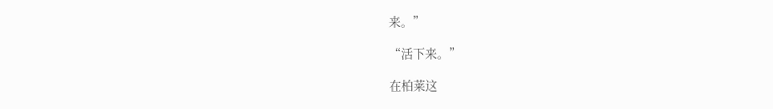来。”

“活下来。”

在柏莱这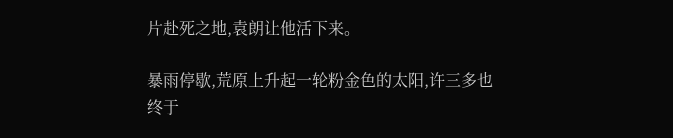片赴死之地,袁朗让他活下来。

暴雨停歇,荒原上升起一轮粉金色的太阳,许三多也终于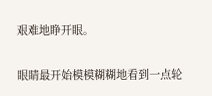艰难地睁开眼。

眼睛最开始模模糊糊地看到一点轮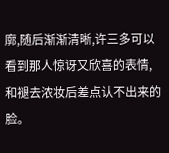廓,随后渐渐清晰,许三多可以看到那人惊讶又欣喜的表情,和褪去浓妆后差点认不出来的脸。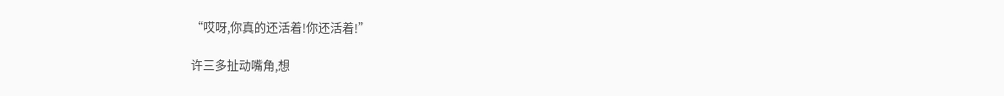“哎呀,你真的还活着!你还活着!”

许三多扯动嘴角,想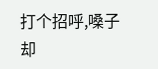打个招呼,嗓子却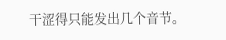干涩得只能发出几个音节。